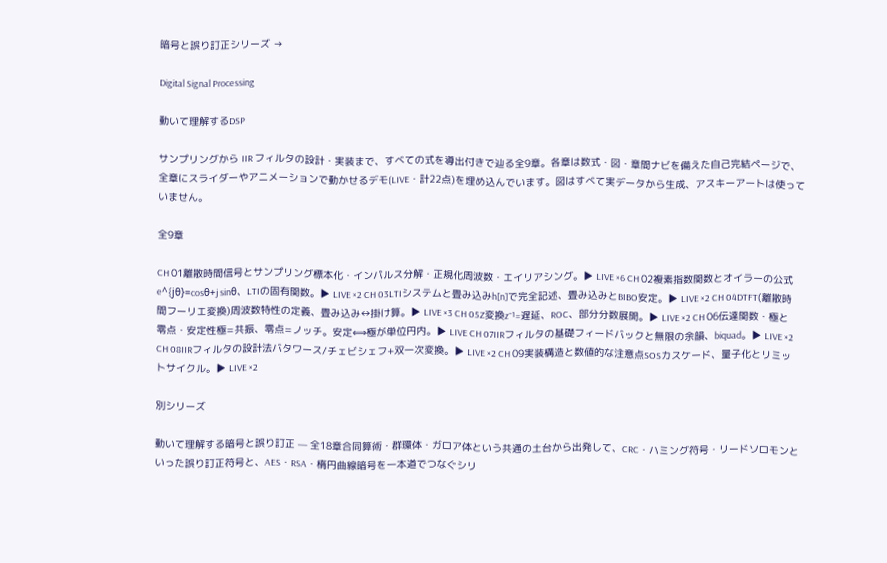暗号と誤り訂正シリーズ →

Digital Signal Processing

動いて理解するDSP

サンプリングから IIR フィルタの設計・実装まで、すべての式を導出付きで辿る全9章。各章は数式・図・章間ナビを備えた自己完結ページで、全章にスライダーやアニメーションで動かせるデモ(LIVE・計22点)を埋め込んでいます。図はすべて実データから生成、アスキーアートは使っていません。

全9章

CH 01離散時間信号とサンプリング標本化・インパルス分解・正規化周波数・エイリアシング。▶ LIVE ×6 CH 02複素指数関数とオイラーの公式e^{jθ}=cosθ+j sinθ、LTIの固有関数。▶ LIVE ×2 CH 03LTIシステムと畳み込みh[n]で完全記述、畳み込みとBIBO安定。▶ LIVE ×2 CH 04DTFT(離散時間フーリエ変換)周波数特性の定義、畳み込み↔掛け算。▶ LIVE ×3 CH 05Z変換z⁻¹=遅延、ROC、部分分数展開。▶ LIVE ×2 CH 06伝達関数・極と零点・安定性極=共振、零点=ノッチ。安定⟺極が単位円内。▶ LIVE CH 07IIRフィルタの基礎フィードバックと無限の余韻、biquad。▶ LIVE ×2 CH 08IIRフィルタの設計法バタワース/チェビシェフ+双一次変換。▶ LIVE ×2 CH 09実装構造と数値的な注意点SOSカスケード、量子化とリミットサイクル。▶ LIVE ×2

別シリーズ

動いて理解する暗号と誤り訂正 — 全18章合同算術・群環体・ガロア体という共通の土台から出発して、CRC・ハミング符号・リードソロモンといった誤り訂正符号と、AES・RSA・楕円曲線暗号を一本道でつなぐシリ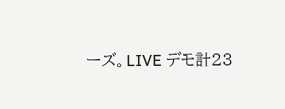ーズ。LIVE デモ計23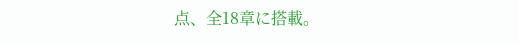点、全18章に搭載。